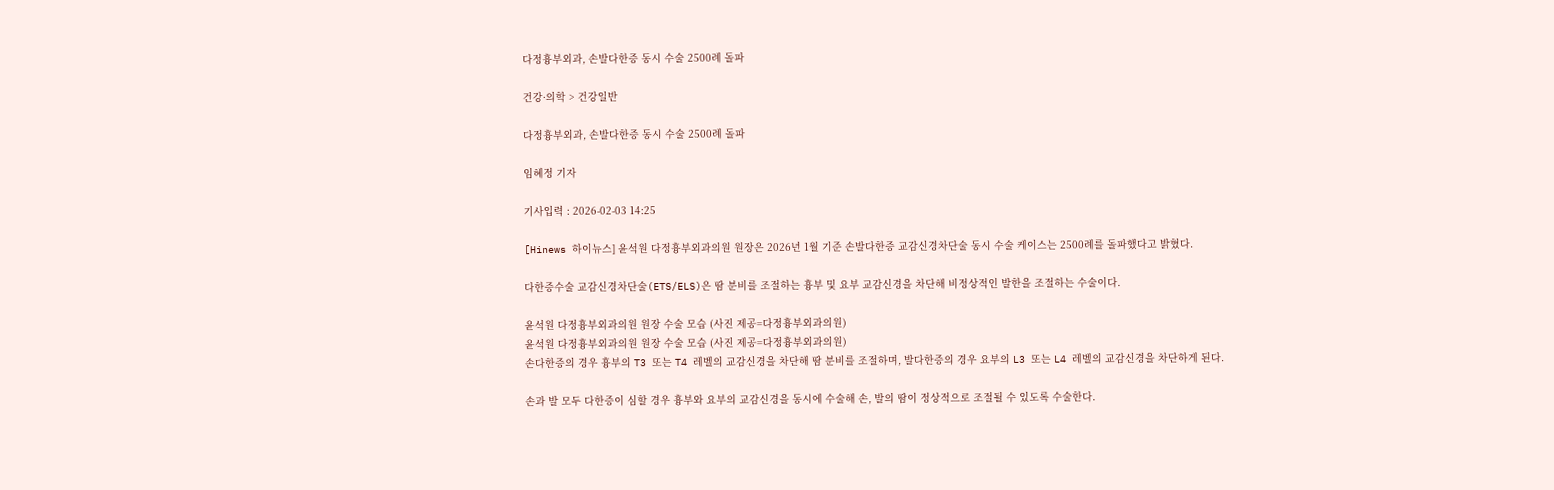다정흉부외과, 손발다한증 동시 수술 2500례 돌파

건강·의학 > 건강일반

다정흉부외과, 손발다한증 동시 수술 2500례 돌파

임혜정 기자

기사입력 : 2026-02-03 14:25

[Hinews 하이뉴스] 윤석원 다정흉부외과의원 원장은 2026년 1월 기준 손발다한증 교감신경차단술 동시 수술 케이스는 2500례를 돌파했다고 밝혔다.

다한증수술 교감신경차단술(ETS/ELS)은 땀 분비를 조절하는 흉부 및 요부 교감신경을 차단해 비정상적인 발한을 조절하는 수술이다.

윤석원 다정흉부외과의원 원장 수술 모습 (사진 제공=다정흉부외과의원)
윤석원 다정흉부외과의원 원장 수술 모습 (사진 제공=다정흉부외과의원)
손다한증의 경우 흉부의 T3 또는 T4 레벨의 교감신경을 차단해 땀 분비를 조절하며, 발다한증의 경우 요부의 L3 또는 L4 레벨의 교감신경을 차단하게 된다.

손과 발 모두 다한증이 심할 경우 흉부와 요부의 교감신경을 동시에 수술해 손, 발의 땀이 정상적으로 조절될 수 있도록 수술한다.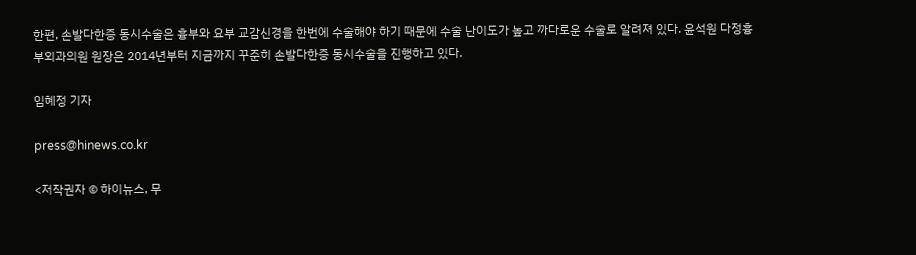한편, 손발다한증 동시수술은 흉부와 요부 교감신경을 한번에 수술해야 하기 때문에 수술 난이도가 높고 까다로운 수술로 알려져 있다. 윤석원 다정흉부외과의원 원장은 2014년부터 지금까지 꾸준히 손발다한증 동시수술을 진행하고 있다.

임혜정 기자

press@hinews.co.kr

<저작권자 © 하이뉴스, 무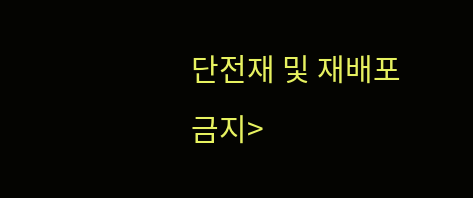단전재 및 재배포 금지>